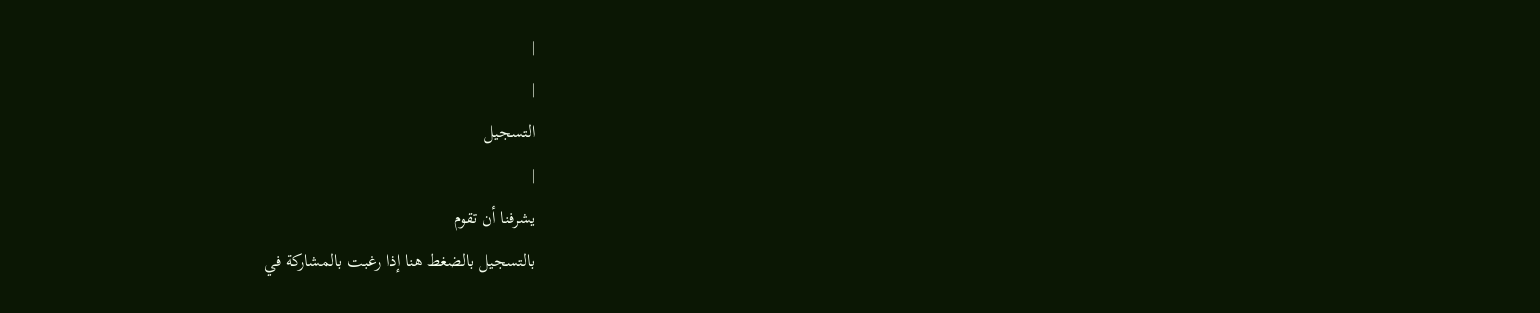|
|
التسجيل
|
يشرفنا أن تقوم
بالتسجيل بالضغط هنا إذا رغبت بالمشاركة في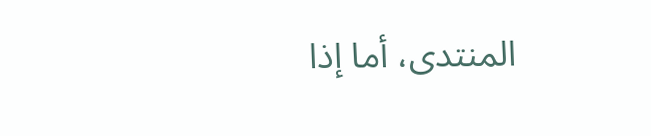المنتدى، أما إذا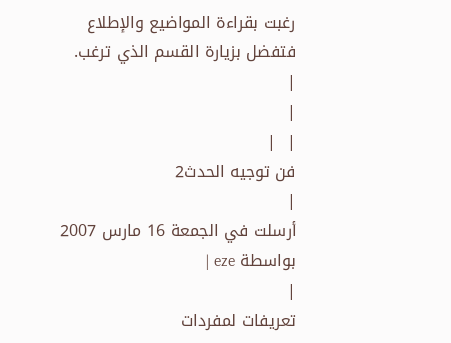رغبت بقراءة المواضيع والإطلاع فتفضل بزيارة القسم الذي ترغب.
|
|
|  |
فن توجيه الحدث2
|
أرسلت في الجمعة 16 مارس 2007 بواسطة eze |
|
تعريفات لمفردات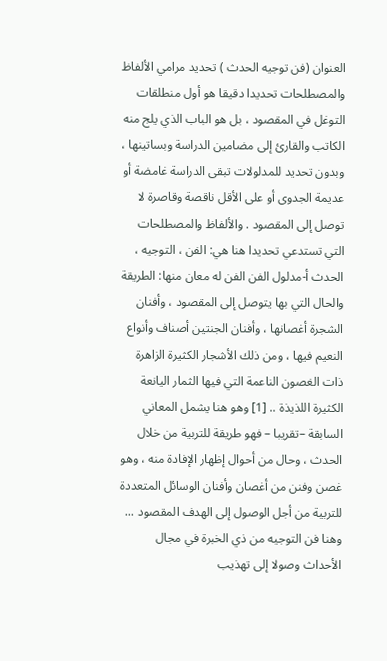العنوان (فن توجيه الحدث ) تحديد مرامي الألفاظ والمصطلحات تحديدا دقيقا هو أول منطلقات التوغل في المقصود ، بل هو الباب الذي يلج منه الكاتب والقارئ إلى مضامين الدراسة وبساتينها ، وبدون تحديد للمدلولات تبقى الدراسة غامضة أو عديمة الجدوى أو على الأقل ناقصة وقاصرة لا توصل إلى المقصود . والألفاظ والمصطلحات التي تستدعي تحديدا هنا هي: الفن ، التوجيه ، الحدث أ-مدلول الفن الفن له معان منها: الطريقة والحال التي بها يتوصل إلى المقصود ، وأفنان الشجرة أغصانها ، وأفنان الجنتين أصناف وأنواع النعيم فيها ، ومن ذلك الأشجار الكثيرة الزاهرة ذات الغصون الناعمة التي فيها الثمار اليانعة الكثيرة اللذيذة .. [1] وهو هنا يشمل المعاني السابقة –تقريبا – فهو طريقة للتربية من خلال الحدث ، وحال من أحوال إظهار الإفادة منه ، وهو غصن وفنن من أغصان وأفنان الوسائل المتعددة للتربية من أجل الوصول إلى الهدف المقصود ... وهنا فن التوجيه من ذي الخبرة في مجال الأحداث وصولا إلى تهذيب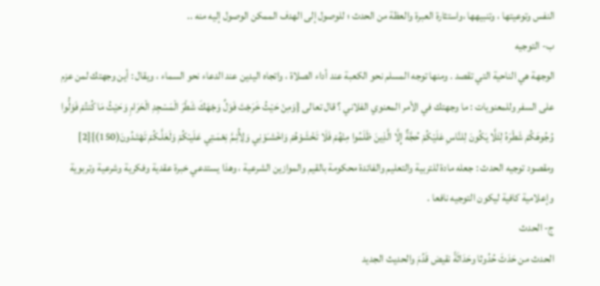النفس وتوعيتها ، وتنبيهها ،واستثارة العبرة والعظة من الحدث ؛ للوصول إلى الهدف الممكن الوصول إليه منه ..
ب- التوجيه
الوجهة هي الناحية التي تقصد . ومنها توجه المسلم نحو الكعبة عند أداء الصلاة ، واتجاه اليدين عند الدعاء نحو السماء ، ويقال : أين وجهتك لمن عزم على السفر وللمعنويات : ما وجهتك في الأمر المعنوي الفلاني ؟ قال تعالى {وَمِنْ حَيْثُ خَرَجْتَ فَوَلِّ وَجْهَكَ شَطْرَ الْمَسْجِدِ الْحَرَامِ وَحَيْثُ مَا كُنتُمْ فَوَلُّوا وُجُوهَكُمْ شَطْرَهُ لِئَلَّا يَكُونَ لِلنَّاسِ عَلَيْكُمْ حُجَّةٌ إِلَّا الَّذِينَ ظَلَمُوا مِنْهُمْ فَلَا تَخْشَوْهُمْ وَاخْشـَوْنِي وَلِأُتِـمَّ نِعْمَـتِي عَلَيـْكُمْ وَلَعَلَّـكُمْ تَهْتَـدُونَ(150)}[2]
ومقصود توجيه الحدث : جعله مادة للتربية والتعليم والفائدة محكومة بالقيم والموازين الشرعية ، وهذا يستدعي خبرة عقدية وفكرية وشرعية وتربوية وإعلامية كافية ليكون التوجيه نافعا .
ج- الحدث
الحدث من حَدَثَ حُدُوثا وحَدَاثَةً نقيض قَدُمَ والحديث الجديد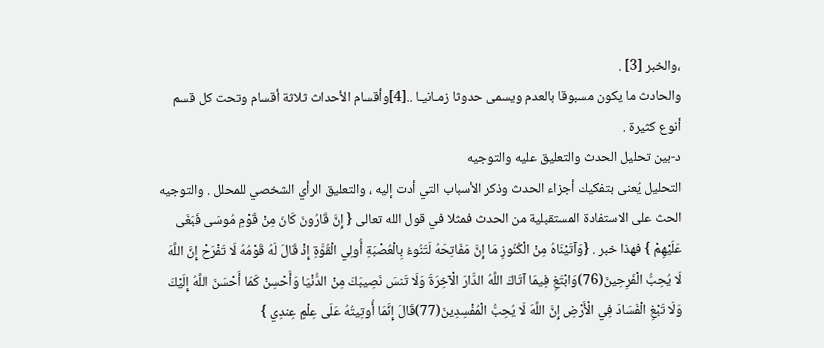،والخبر [3] .
والحادث ما يكون مسبوقا بالعدم ويسمى حدوثا زمـانيـا ..[4]وأقسام الأحداث ثلاثة أقسام وتحت كل قسم أنوع كثيرة .
د-بين تحليل الحدث والتعليق عليه والتوجيه
التحليل يُعنى بتفكيك أجزاء الحدث وذكر الأسباب التي أدت إليه ، والتعليق الرأي الشخصي للمحلل . والتوجيه الحث على الاستفادة المستقبلية من الحدث فمثلا في قول الله تعالى { إِنَّ قَارُونَ كَانَ مِنْ قَوْمِ مُوسَى فَبَغَى عَلَيْهِمْ } فهذا خبر . {وَآتَيْنَاهُ مِنْ الْكُنُوزِ مَا إِنَّ مَفَاتِحَهُ لَتَنُوءُ بِالْعُصْبَةِ أُولِي الْقُوَّةِ إِذْ قَالَ لَهُ قَوْمُهُ لَا تَفْرَحْ إِنَّ اللَّهَ لَا يُحِبُّ الْفَرِحِينَ(76)وَابْتَغِ فِيمَا آتَاكَ اللَّهُ الدَّارَ الْآخِرَةَ وَلَا تَنسَ نَصِيبَكَ مِنْ الدُّنْيَا وَأَحْسِنْ كَمَا أَحْسَنَ اللَّهُ إِلَيْكَ وَلَا تَبْغِ الْفَسَادَ فِي الْأَرْضِ إِنَّ اللَّهَ لَا يُحِبُّ الْمُفْسِدِينَ(77)قَالَ إِنَّمَا أُوتِيتُهُ عَلَى عِلْمٍ عِندِي }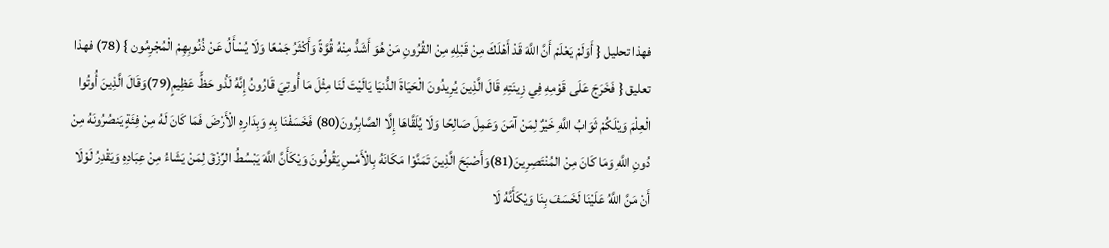فهذا تحليل { أَوَلَمْ يَعْلَمْ أَنَّ اللَّهَ قَدْ أَهْلَكَ مِنْ قَبْلِهِ مِنْ القُرُونِ مَنْ هُوَ أَشَدُّ مِنْهُ قُوَّةً وَأَكْثَرُ جَمْعًا وَلَا يُسْأَلُ عَنْ ذُنُوبِهِمْ الْمُجْرِمُون } (78) فهذا تعليق { فَخَرَجَ عَلَى قَوْمِهِ فِي زِينَتِهِ قَالَ الَّذِينَ يُرِيدُونَ الْحَيَاةَ الدُّنيَا يَالَيْتَ لَنَا مِثْلَ مَا أُوتِيَ قَارُونُ إِنَّهُ لَذُو حَظٍّ عَظِيمٍ(79)وَقَالَ الَّذِينَ أُوتُوا الْعِلْمَ وَيْلَكُمْ ثَوَابُ اللَّهِ خَيْرٌ لِمَنْ آمَنَ وَعَمِلَ صَالِحًا وَلَا يُلَقَّاهَا إِلَّا الصَّابِرُونَ(80) فَخَسَفْنَا بِهِ وَبِدَارِهِ الْأَرْضَ فَمَا كَانَ لَهُ مِنْ فِئَةٍ يَنصُرُونَهُ مِنْ دُونِ اللَّهِ وَمَا كَانَ مِنْ المُنْتَصِرِينَ(81)وَأَصْبَحَ الَّذِينَ تَمَنَّوْا مَكَانَهُ بِالْأَمْسِ يَقُولُونَ وَيْكَأَنَّ اللَّهَ يَبْسُطُ الرِّزْقَ لِمَنْ يَشَاءُ مِنْ عِبَادِهِ وَيَقْدِرُ لَوْلَا أَنْ مَنَّ اللَّهُ عَلَيْنَا لَخَسَفَ بِنَا وَيْكَأَنَّهُ لَا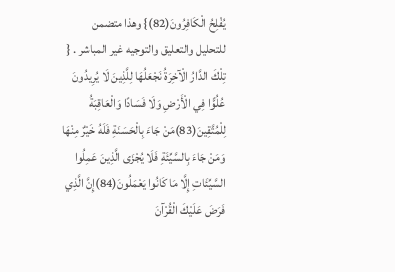يُفْلِحُ الْكَافِرُونَ(82)} وهذا متضمن للتحليل والتعليق والتوجيه غير المباشر . { تِلْكَ الدَّارُ الْآخِرَةُ نَجْعَلُهَا لِلَّذِينَ لَا يُرِيدُونَ عُلُوًّا فِي الْأَرْضِ وَلَا فَسَادًا وَالْعَاقِبَةُ لِلْمُتَّقِينَ(83)مَنْ جَاءَ بِالْحَسَنَةِ فَلَهُ خَيْرٌ مِنْهَا وَمَنْ جَاءَ بِالسَّيِّئَةِ فَلَا يُجْزَى الَّذِينَ عَمِلُوا السَّيِّئَاتِ إِلَّا مَا كَانُوا يَعْمَلُونَ(84)إِنَّ الَّذِي فَرَضَ عَلَيْكَ الْقُرْآنَ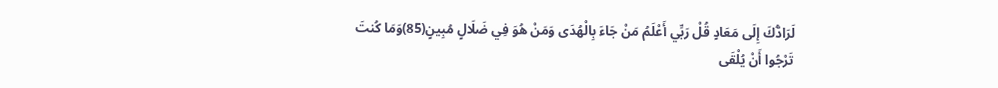لَرَادُّكَ إِلَى مَعَادٍ قُلْ رَبِّي أَعْلَمُ مَنْ جَاءَ بِالْهُدَى وَمَنْ هُوَ فِي ضَلَالٍ مُبِينٍ(85)وَمَا كُنتَ تَرْجُوا أَنْ يُلْقَى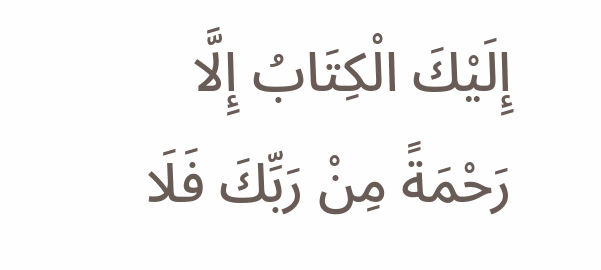إِلَيْكَ الْكِتَابُ إِلَّا رَحْمَةً مِنْ رَبِّكَ فَلَا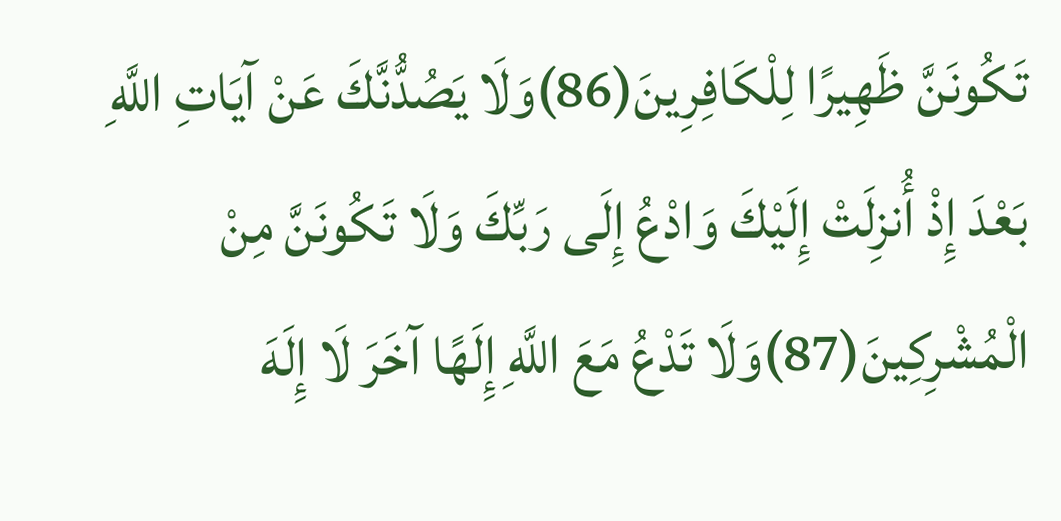تَكُونَنَّ ظَهِيرًا لِلْكَافِرِينَ(86)وَلَا يَصُدُّنَّكَ عَنْ آيَاتِ اللَّهِ بَعْدَ إِذْ أُنزِلَتْ إِلَيْكَ وَادْعُ إِلَى رَبِّكَ وَلَا تَكُونَنَّ مِنْ الْمُشْرِكِينَ(87)وَلَا تَدْعُ مَعَ اللَّهِ إِلَهًا آخَرَ لَا إِلَهَ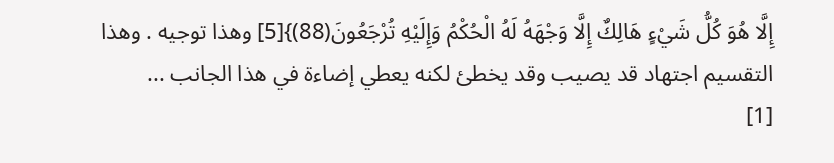إِلَّا هُوَ كُلُّ شَيْءٍ هَالِكٌ إِلَّا وَجْهَهُ لَهُ الْحُكْمُ وَإِلَيْهِ تُرْجَعُونَ(88)}[5] وهذا توجيه . وهذا التقسيم اجتهاد قد يصيب وقد يخطئ لكنه يعطي إضاءة في هذا الجانب ...
[1]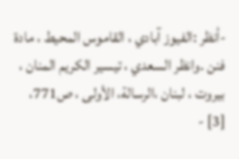-أنظر :الفيوز آبادي ، القاموس المحيط ، مادة فنن .وانظر السعدي ، تيسير الكريم المنان ، بيروت ، لبنان ،الرسالة، الأولى ، ص771،
[3] -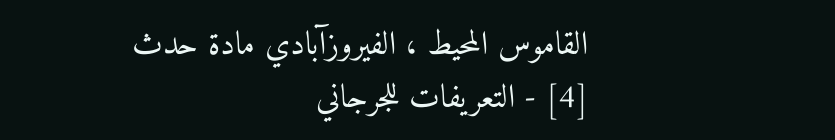القاموس المحيط ، الفيروزآبادي مادة حدث
[4] - التعريفات للجرجاني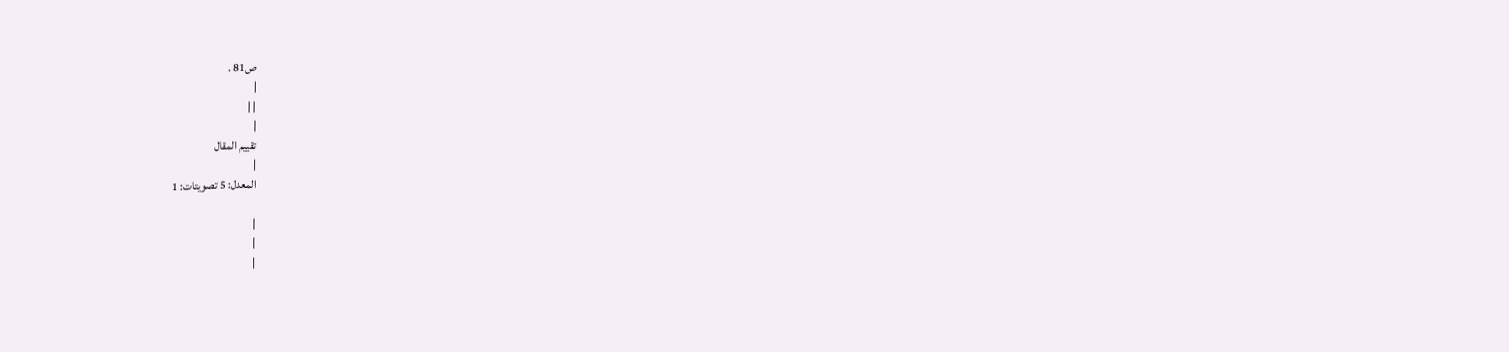ص81 .
|
| |
|
تقييم المقال
|
المعدل: 5 تصويتات: 1

|
|
|